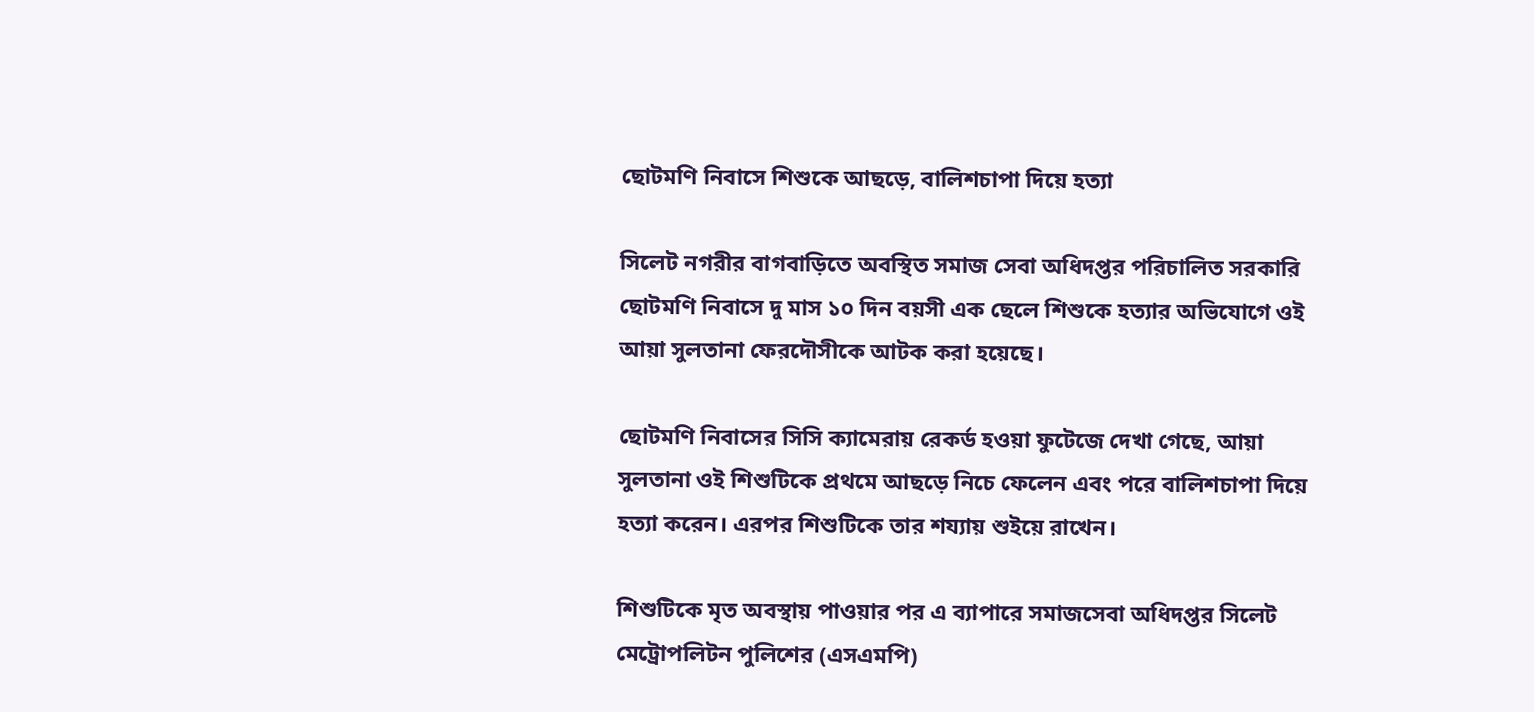ছোটমণি নিবাসে শিশুকে আছড়ে, বালিশচাপা দিয়ে হত্যা

সিলেট নগরীর বাগবাড়িতে অবস্থিত সমাজ সেবা অধিদপ্তর পরিচালিত সরকারি ছোটমণি নিবাসে দু মাস ১০ দিন বয়সী এক ছেলে শিশুকে হত্যার অভিযোগে ওই আয়া সুলতানা ফেরদৌসীকে আটক করা হয়েছে।

ছোটমণি নিবাসের সিসি ক্যামেরায় রেকর্ড হওয়া ফুটেজে দেখা গেছে, আয়া  সুলতানা ওই শিশুটিকে প্রথমে আছড়ে নিচে ফেলেন এবং পরে বালিশচাপা দিয়ে হত্যা করেন। এরপর শিশুটিকে তার শয্যায় শুইয়ে রাখেন।

শিশুটিকে মৃত অবস্থায় পাওয়ার পর এ ব্যাপারে সমাজসেবা অধিদপ্তর সিলেট মেট্রোপলিটন পুলিশের (এসএমপি)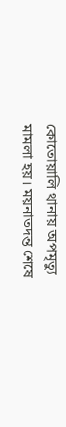কোতোয়ালি থানায় অপমৃত্যু মামলা হয়। ময়নাতদন্ত শেষে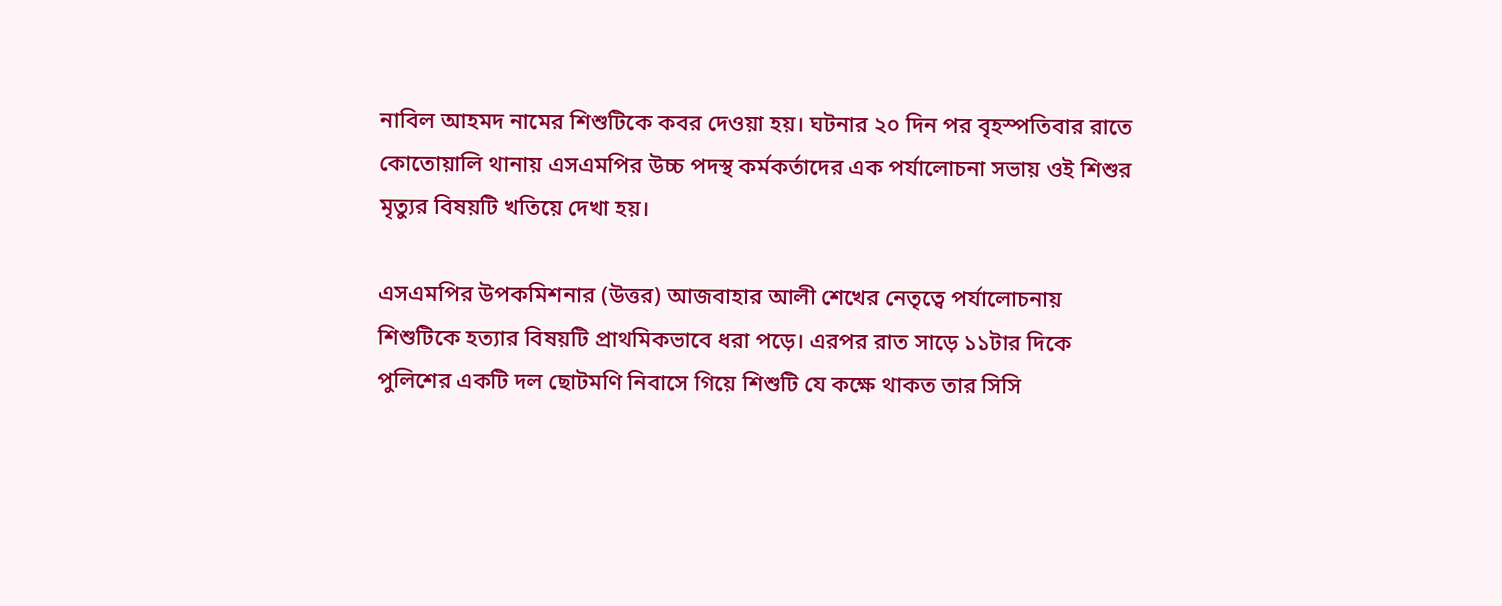নাবিল আহমদ নামের শিশুটিকে কবর দেওয়া হয়। ঘটনার ২০ দিন পর বৃহস্পতিবার রাতে কোতোয়ালি থানায় এসএমপির উচ্চ পদস্থ কর্মকর্তাদের এক পর্যালোচনা সভায় ওই শিশুর মৃত্যুর বিষয়টি খতিয়ে দেখা হয়।

এসএমপির উপকমিশনার (উত্তর) আজবাহার আলী শেখের নেতৃত্বে পর্যালোচনায় শিশুটিকে হত্যার বিষয়টি প্রাথমিকভাবে ধরা পড়ে। এরপর রাত সাড়ে ১১টার দিকে পুলিশের একটি দল ছোটমণি নিবাসে গিয়ে শিশুটি যে কক্ষে থাকত তার সিসি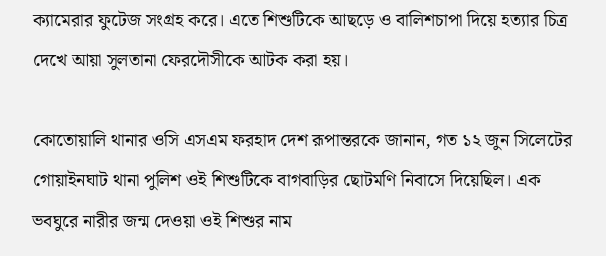ক্যামেরার ফুটেজ সংগ্রহ করে। এতে শিশুটিকে আছড়ে ও বালিশচাপা দিয়ে হত্যার চিত্র দেখে আয়া সুলতানা ফেরদৌসীকে আটক করা হয়।

কোতোয়ালি থানার ওসি এসএম ফরহাদ দেশ রূপান্তরকে জানান, গত ১২ জুন সিলেটের গোয়াইনঘাট থানা পুলিশ ওই শিশুটিকে বাগবাড়ির ছোটমণি নিবাসে দিয়েছিল। এক ভবঘুরে নারীর জন্ম দেওয়া ওই শিশুর নাম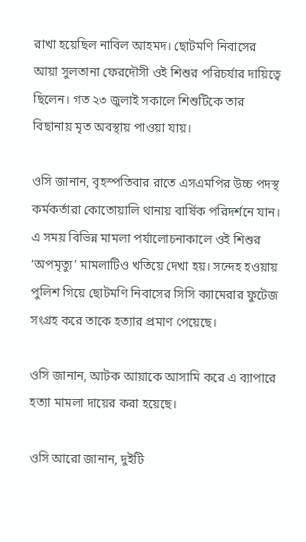রাখা হয়েছিল নাবিল আহমদ। ছোটমণি নিবাসের আয়া সুলতানা ফেরদৌসী ওই শিশুর পরিচর্যার দায়িত্বে ছিলেন। গত ২৩ জুলাই সকালে শিশুটিকে তার বিছানায় মৃত অবস্থায় পাওয়া যায়।

ওসি জানান, বৃহস্পতিবার রাতে এসএমপির উচ্চ পদস্থ কর্মকর্তারা কোতোয়ালি থানায় বার্ষিক পরিদর্শনে যান। এ সময় বিভিন্ন মামলা পর্যালোচনাকালে ওই শিশুর ‘অপমৃত্যু’ মামলাটিও খতিয়ে দেখা হয়। সন্দেহ হওয়ায় পুলিশ গিয়ে ছোটমণি নিবাসের সিসি ক্যামেরার ফুটেজ সংগ্রহ করে তাকে হত্যার প্রমাণ পেয়েছে।

ওসি জানান, আটক আয়াকে আসামি করে এ ব্যাপারে হত্যা মামলা দায়ের করা হয়েছে।

ওসি আরো জানান, দুইটি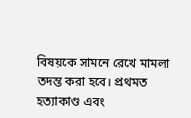বিষয়কে সামনে রেখে মামলা তদন্ত করা হবে। প্রথমত হত্যাকাণ্ড এবং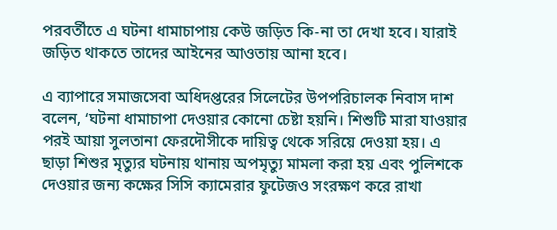পরবর্তীতে এ ঘটনা ধামাচাপায় কেউ জড়িত কি-না তা দেখা হবে। যারাই জড়িত থাকতে তাদের আইনের আওতায় আনা হবে।

এ ব্যাপারে সমাজসেবা অধিদপ্তরের সিলেটের উপপরিচালক নিবাস দাশ বলেন, ‘ঘটনা ধামাচাপা দেওয়ার কোনো চেষ্টা হয়নি। শিশুটি মারা যাওয়ার পরই আয়া সুলতানা ফেরদৌসীকে দায়িত্ব থেকে সরিয়ে দেওয়া হয়। এ ছাড়া শিশুর মৃত্যুর ঘটনায় থানায় অপমৃত্যু মামলা করা হয় এবং পুলিশকে দেওয়ার জন্য কক্ষের সিসি ক্যামেরার ফুটেজও সংরক্ষণ করে রাখা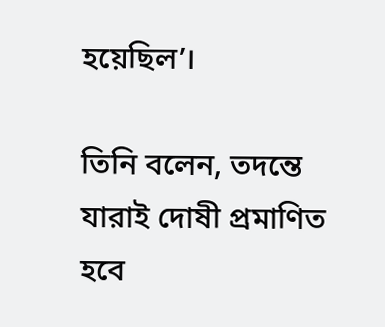হয়েছিল’।

তিনি বলেন, তদন্তে যারাই দোষী প্রমাণিত হবে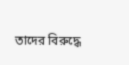তাদের বিরুদ্ধে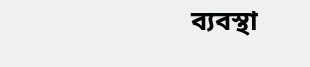ব্যবস্থা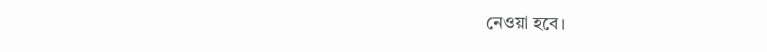নেওয়া হবে।